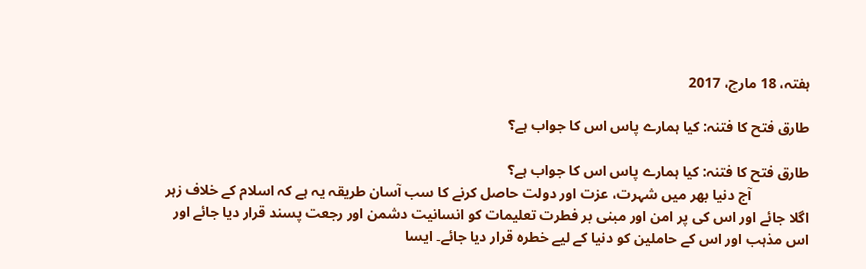ہفتہ، 18 مارچ، 2017

طارق فتح کا فتنہ: کیا ہمارے پاس اس کا جواب ہے؟

طارق فتح کا فتنہ: کیا ہمارے پاس اس کا جواب ہے؟
                آج دنیا بھر میں شہرت، عزت اور دولت حاصل کرنے کا سب آسان طریقہ یہ ہے کہ اسلام کے خلاف زہر اگلا جائے اور اس کی پر امن اور مبنی بر فطرت تعلیمات کو انسانیت دشمن اور رجعت پسند قرار دیا جائے اور اس مذہب اور اس کے حاملین کو دنیا کے لیے خطرہ قرار دیا جائے۔ ایسا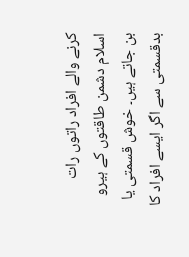کرنے والے افراد راتوں رات اسلام دشمن طاقتوں کے ہیرو بن جاتے ہیں۔ خوش قسمتی یا بدقسمتی سے اگر ایسے افراد کا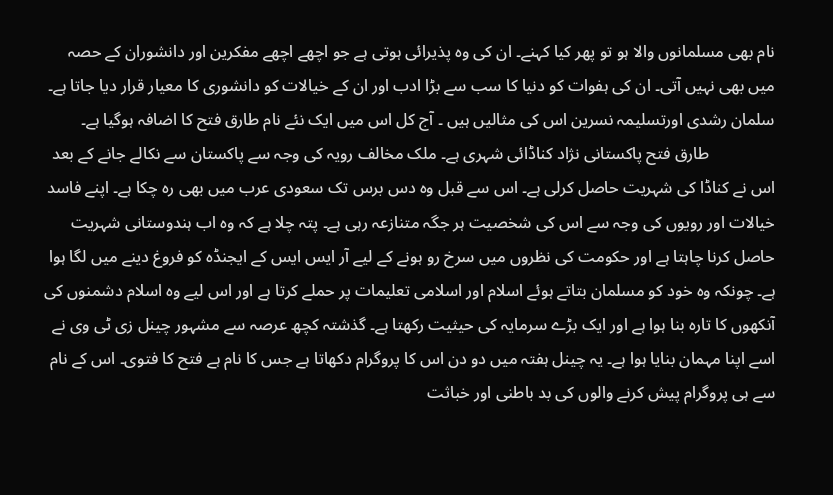نام بھی مسلمانوں والا ہو تو پھر کیا کہنے۔ ان کی وہ پذیرائی ہوتی ہے جو اچھے اچھے مفکرین اور دانشوران کے حصہ میں بھی نہیں آتی۔ ان کی ہفوات کو دنیا کا سب سے بڑا ادب اور ان کے خیالات کو دانشوری کا معیار قرار دیا جاتا ہے۔ سلمان رشدی اورتسلیمہ نسرین اس کی مثالیں ہیں ۔ آج کل اس میں ایک نئے نام طارق فتح کا اضافہ ہوگیا ہے۔
                طارق فتح پاکستانی نژاد کناڈائی شہری ہے۔ ملک مخالف رویہ کی وجہ سے پاکستان سے نکالے جانے کے بعد اس نے کناڈا کی شہریت حاصل کرلی ہے۔ اس سے قبل وہ دس برس تک سعودی عرب میں بھی رہ چکا ہے۔ اپنے فاسد خیالات اور رویوں کی وجہ سے اس کی شخصیت ہر جگہ متنازعہ رہی ہے۔ پتہ چلا ہے کہ وہ اب ہندوستانی شہریت حاصل کرنا چاہتا ہے اور حکومت کی نظروں میں سرخ رو ہونے کے لیے آر ایس ایس کے ایجنڈہ کو فروغ دینے میں لگا ہوا ہے۔ چونکہ وہ خود کو مسلمان بتاتے ہوئے اسلام اور اسلامی تعلیمات پر حملے کرتا ہے اور اس لیے وہ اسلام دشمنوں کی آنکھوں کا تارہ بنا ہوا ہے اور ایک بڑے سرمایہ کی حیثیت رکھتا ہے۔ گذشتہ کچھ عرصہ سے مشہور چینل زی ٹی وی نے اسے اپنا مہمان بنایا ہوا ہے۔ یہ چینل ہفتہ میں دو دن اس کا پروگرام دکھاتا ہے جس کا نام ہے فتح کا فتوی۔ اس کے نام سے ہی پروگرام پیش کرنے والوں کی بد باطنی اور خباثت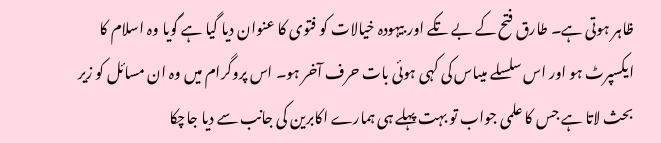ظاہر ہوتی ہے۔ طارق فتح کے بے تکے اور بیہودہ خیالات کو فتوی کا عنوان دیا گیا ہے گویا وہ اسلام کا ایکسپرٹ ہو اور اس سلسلے میںاس کی کہی ہوئی بات حرف آخر ہو۔ اس پروگرام میں وہ ان مسائل کو زیر بحث لاتا ہے جس کا علمی جواب تو بہت پہلے ہی ہمارے اکابرین کی جانب سے دیا جاچکا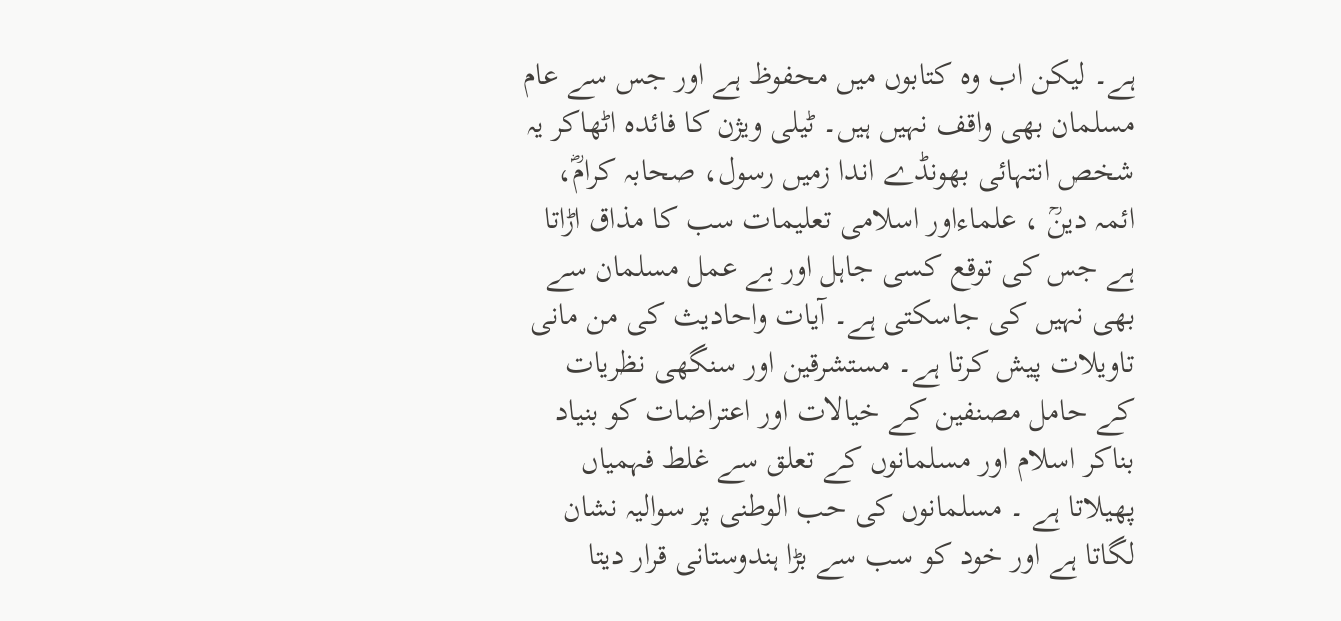ہے۔ لیکن اب وہ کتابوں میں محفوظ ہے اور جس سے عام مسلمان بھی واقف نہیں ہیں۔ ٹیلی ویژن کا فائدہ اٹھاکر یہ شخص انتہائی بھونڈے اندا زمیں رسول، صحابہ کرامؓ، ائمہ دینؒ ، علماءاور اسلامی تعلیمات سب کا مذاق اڑاتا ہے جس کی توقع کسی جاہل اور بے عمل مسلمان سے بھی نہیں کی جاسکتی ہے۔ آیات واحادیث کی من مانی تاویلات پیش کرتا ہے۔ مستشرقین اور سنگھی نظریات کے حامل مصنفین کے خیالات اور اعتراضات کو بنیاد بناکر اسلام اور مسلمانوں کے تعلق سے غلط فہمیاں پھیلاتا ہے ۔ مسلمانوں کی حب الوطنی پر سوالیہ نشان لگاتا ہے اور خود کو سب سے بڑا ہندوستانی قرار دیتا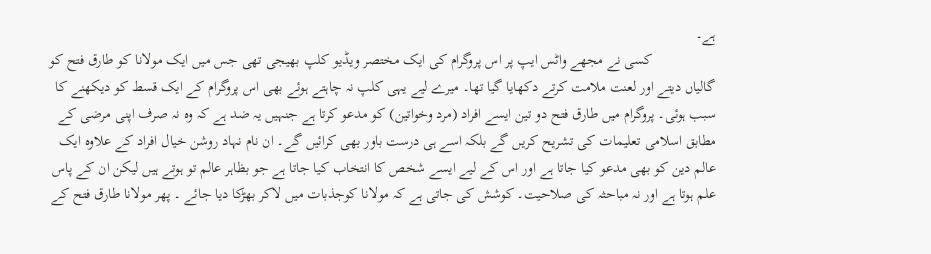ہے۔
                 کسی نے مجھے واٹس ایپ پر اس پروگرام کی ایک مختصر ویڈیو کلپ بھیجی تھی جس میں ایک مولانا کو طارق فتح کو گالیاں دیتے اور لعنت ملامت کرتے دکھایا گیا تھا۔ میرے لیے یہی کلپ نہ چاہتے ہوئے بھی اس پروگرام کے ایک قسط کو دیکھنے کا سبب ہوئی۔ پروگرام میں طارق فتح دو تین ایسے افراد (مرد وخواتین) کو مدعو کرتا ہے جنہیں یہ ضد ہے کہ وہ نہ صرف اپنی مرضی کے مطابق اسلامی تعلیمات کی تشریح کریں گے بلکہ اسے ہی درست باور بھی کرائیں گے۔ ان نام نہاد روشن خیال افراد کے علاوہ ایک عالم دین کو بھی مدعو کیا جاتا ہے اور اس کے لیے ایسے شخص کا انتخاب کیا جاتا ہے جو بظاہر عالم تو ہوتے ہیں لیکن ان کے پاس علم ہوتا ہے اور نہ مباحثہ کی صلاحیت۔ کوشش کی جاتی ہے کہ مولانا کوجذبات میں لاکر بھڑکا دیا جائے ۔ پھر مولانا طارق فتح کے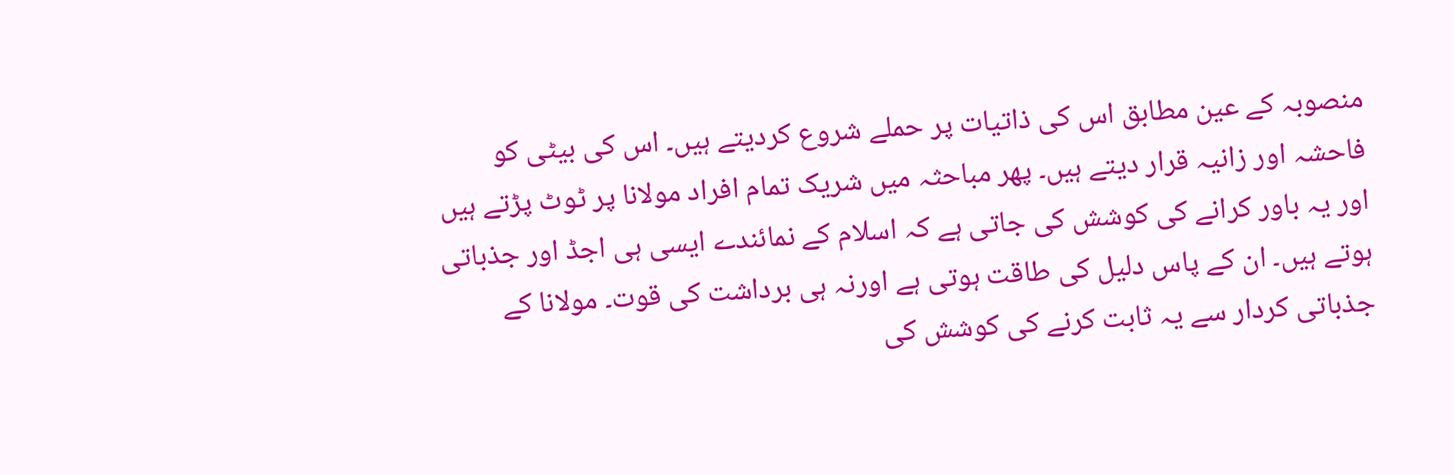منصوبہ کے عین مطابق اس کی ذاتیات پر حملے شروع کردیتے ہیں۔ اس کی بیٹی کو فاحشہ اور زانیہ قرار دیتے ہیں۔ پھر مباحثہ میں شریک تمام افراد مولانا پر ٹوٹ پڑتے ہیں اور یہ باور کرانے کی کوشش کی جاتی ہے کہ اسلام کے نمائندے ایسی ہی اجڈ اور جذباتی ہوتے ہیں۔ ان کے پاس دلیل کی طاقت ہوتی ہے اورنہ ہی برداشت کی قوت۔ مولانا کے جذباتی کردار سے یہ ثابت کرنے کی کوشش کی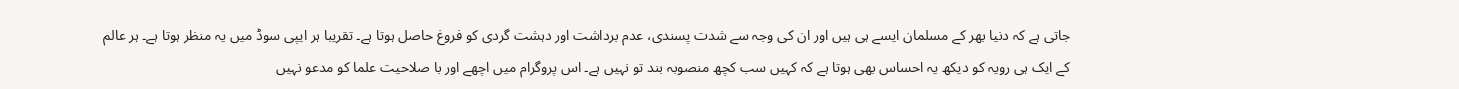جاتی ہے کہ دنیا بھر کے مسلمان ایسے ہی ہیں اور ان کی وجہ سے شدت پسندی، عدم برداشت اور دہشت گردی کو فروغ حاصل ہوتا ہے۔ تقریبا ہر ایپی سوڈ میں یہ منظر ہوتا ہے۔ ہر عالم کے ایک ہی رویہ کو دیکھ یہ احساس بھی ہوتا ہے کہ کہیں سب کچھ منصوبہ بند تو نہیں ہے۔ اس پروگرام میں اچھے اور با صلاحیت علما کو مدعو نہیں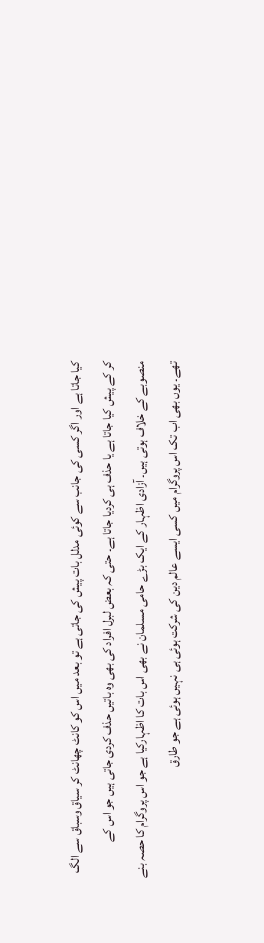کیا جاتا ہے اور اگر کسی کی جانب سے کوئی مدلل بات پیش کی جاتی ہے تو بعد میں اس کو کانٹ چھانٹ کر سیاق وسباق سے الگ کر کے پیش کیا جاتا ہے یا حذف ہی کردیا جاتا ہے۔ حتی کہ بعض لبرل افراد کی بھی وہ باتیں حذف کردی جاتی ہیں جو اس کے منصوبے کے خلاف ہوتی ہیں۔ آزادی اظہار کے ایک بڑے حامی مسلمان نے بھی اس بات کا اظہارکیا ہے جو اس پروگرام کا حصہ بنے تھے۔ یوں بھی اب تک اس پروگرام میں کسی ایسے عالم دین کی شرکت ہوئی ہی نہیں ہوئی ہے جو طارق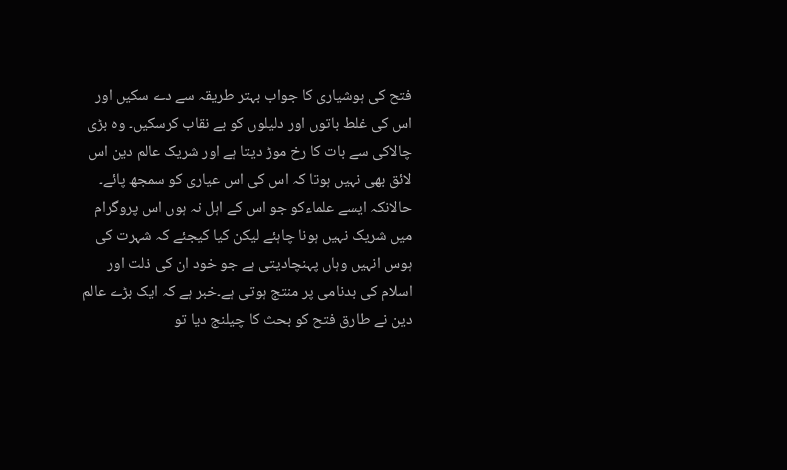فتح کی ہوشیاری کا جواب بہتر طریقہ سے دے سکیں اور اس کی غلط باتوں اور دلیلوں کو بے نقاب کرسکیں۔ وہ بڑی چالاکی سے بات کا رخ موڑ دیتا ہے اور شریک عالم دین اس لائق بھی نہیں ہوتا کہ اس کی اس عیاری کو سمجھ پائے۔ حالانکہ ایسے علماءکو جو اس کے اہل نہ ہوں اس پروگرام میں شریک نہیں ہونا چاہئے لیکن کیا کیجئے کہ شہرت کی ہوس انہیں وہاں پہنچادیتی ہے جو خود ان کی ذلت اور اسلام کی بدنامی پر منتج ہوتی ہے۔خبر ہے کہ ایک بڑے عالم دین نے طارق فتح کو بحث کا چیلنج دیا تو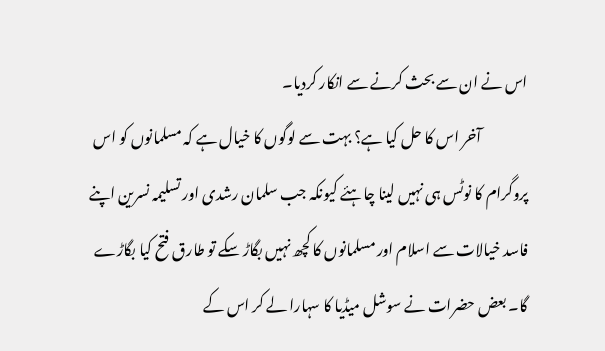اس نے ان سے بحث کرنے سے انکار کردیا۔
                آخر اس کا حل کیا ہے؟ بہت سے لوگوں کا خیال ہے کہ مسلمانوں کو اس پروگرام کا نوٹس ہی نہیں لینا چاہئے کیونکہ جب سلمان رشدی اور تسلیمہ نسرین اپنے فاسد خیالات سے اسلام اور مسلمانوں کا کچھ نہیں بگاڑ سکے تو طارق فتح کیا بگاڑے گا۔ بعض حضرات نے سوشل میڈیا کا سہارا لے کر اس کے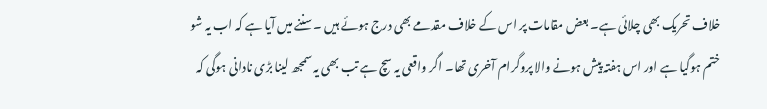خلاف تحریک بھی چلائی ہے۔ بعض مقامات پر اس کے خلاف مقدمے بھی درج ہوئے ہیں ۔سننے میں آیا ہے کہ اب یہ شو ختم ہوگیا ہے اور اس ہفتہ پیش ہونے والا پروگرام آخری تھا۔ اگر واقعی یہ سچ ہے تب بھی یہ سمجھ لینا بڑی نادانی ہوگی کہ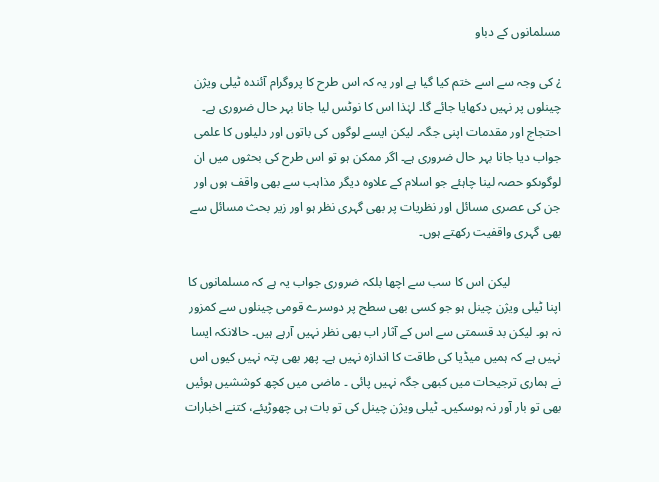مسلمانوں کے دباو

¿ کی وجہ سے اسے ختم کیا گیا ہے اور یہ کہ اس طرح کا پروگرام آئندہ ٹیلی ویژن چینلوں پر نہیں دکھایا جائے گا۔ لہٰذا اس کا نوٹس لیا جانا بہر حال ضروری ہے۔ احتجاج اور مقدمات اپنی جگہ۔ لیکن ایسے لوگوں کی باتوں اور دلیلوں کا علمی جواب دیا جانا بہر حال ضروری ہے۔ اگر ممکن ہو تو اس طرح کی بحثوں میں ان لوگوںکو حصہ لینا چاہئے جو اسلام کے علاوہ دیگر مذاہب سے بھی واقف ہوں اور جن کی عصری مسائل اور نظریات پر بھی گہری نظر ہو اور زیر بحث مسائل سے بھی گہری واقفیت رکھتے ہوں۔

                لیکن اس کا سب سے اچھا بلکہ ضروری جواب یہ ہے کہ مسلمانوں کا اپنا ٹیلی ویژن چینل ہو جو کسی بھی سطح پر دوسرے قومی چینلوں سے کمزور نہ ہو۔ لیکن بد قسمتی سے اس کے آثار اب بھی نظر نہیں آرہے ہیں۔ حالانکہ ایسا نہیں ہے کہ ہمیں میڈیا کی طاقت کا اندازہ نہیں ہے۔ پھر بھی پتہ نہیں کیوں اس نے ہماری ترجیحات میں کبھی جگہ نہیں پائی ۔ ماضی میں کچھ کوششیں ہوئیں بھی تو بار آور نہ ہوسکیں۔ ٹیلی ویژن چینل کی تو بات ہی چھوڑیئے، کتنے اخبارات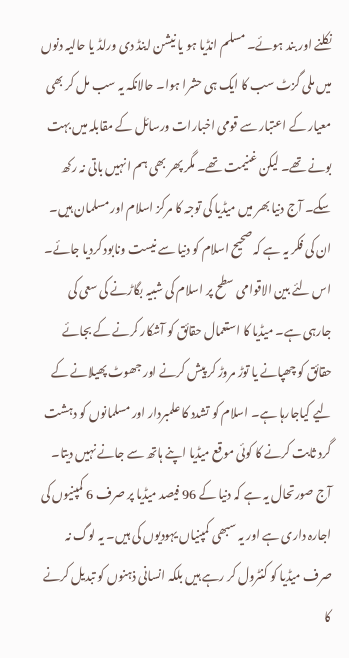نکلنے اور بند ہوئے۔ مسلم انڈیا ہو یا نیشن اینڈ دی ورلڈ یا حالیہ دنوں میں ملی گزٹ سب کا ایک ہی حشرا ہوا۔ حالانکہ یہ سب مل کر بھی معیار کے اعتبار سے قومی اخبارات ورسائل کے مقابلہ میں بہت بونے تھے۔ لیکن غنیمت تھے۔ مگر پھر بھی ہم انہیں باتی نہ رکھ سکے۔ آج دنیا بھر میں میڈیا کی توجہ کا مرکز اسلام اور مسلمان ہیں۔ ان کی فکر یہ ہے کہ صحیح اسلام کو دنیا سے نیست ونابود کردیا جائے۔ اس لئے بین الاقوامی سطح پر اسلام کی شبیہ بگاڑنے کی سعی کی جارہی ہے۔ میڈیا کا استعمال حقائق کو آشکار کرنے کے بجائے حقائق کو چھپانے یا توڑ مروڑ کر پیش کرنے اور جھوٹ پھیلانے کے لیے کیاجارہا ہے۔ اسلام کو تشدد کا علمبردار اور مسلمانوں کو دہشت گرد ثابت کرنے کا کوئی موقع میڈیا اپنے ہاتھ سے جانے نہیں دیتا۔ آج صورتحال یہ ہے کہ دنیا کے 96 فیصد میڈیا پر صرف 6 کمپنیوں کی اجارہ داری ہے اور یہ سبھی کمپنیاں یہودیوں کی ہیں۔ یہ لوگ نہ صرف میڈیا کو کنٹرول کر رہے ہیں بلکہ انسانی ذہنوں کو تبدیل کرنے کا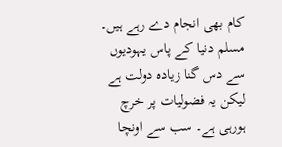کام بھی انجام دے رہے ہیں۔ مسلم دنیا کے پاس یہودیوں سے دس گنا زیادہ دولت ہے لیکن یہ فضولیات پر خرچ ہورہی ہے۔ سب سے اونچا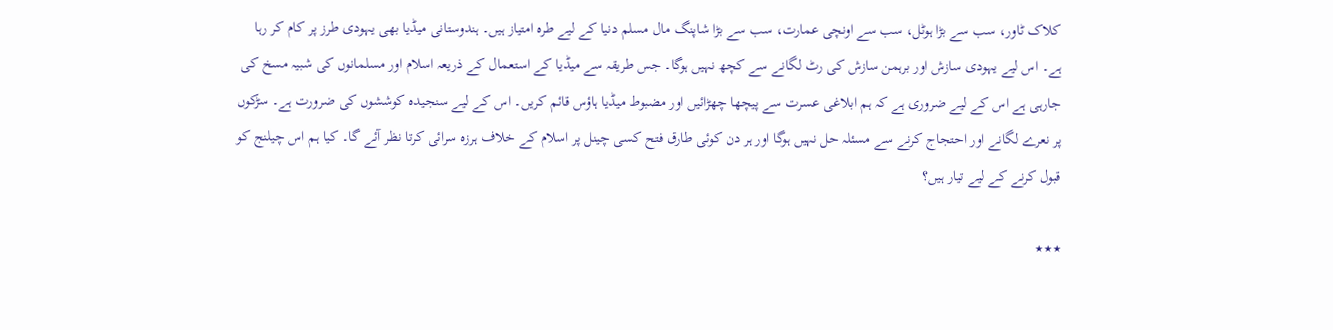کلاک ٹاور، سب سے بڑا ہوٹل، سب سے اونچی عمارت، سب سے بڑا شاپنگ مال مسلم دنیا کے لیے طرہ امتیاز ہیں۔ ہندوستانی میڈیا بھی یہودی طرز پر کام کر رہا ہے۔ اس لیے یہودی سازش اور برہمن سازش کی رٹ لگانے سے کچھ نہیں ہوگا۔ جس طریقہ سے میڈیا کے استعمال کے ذریعہ اسلام اور مسلمانوں کی شبیہ مسخ کی جارہی ہے اس کے لیے ضروری ہے کہ ہم ابلاغی عسرت سے پیچھا چھڑائیں اور مضبوط میڈیا ہاؤس قائم کریں۔ اس کے لیے سنجیدہ کوششوں کی ضرورت ہے۔ سڑکوں پر نعرے لگانے اور احتجاج کرنے سے مسئلہ حل نہیں ہوگا اور ہر دن کوئی طارق فتح کسی چینل پر اسلام کے خلاف ہرزہ سرائی کرتا نظر آئے گا۔ کیا ہم اس چیلنج کو قبول کرنے کے لیے تیار ہیں؟

٭٭٭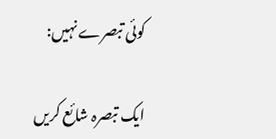کوئی تبصرے نہیں:

ایک تبصرہ شائع کریں